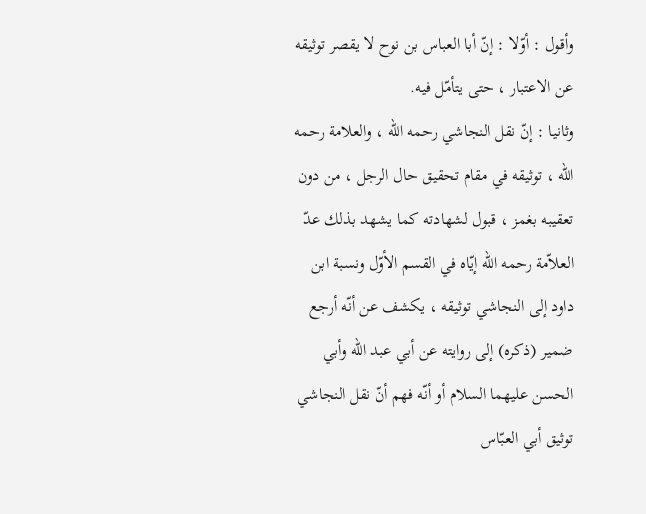وأقول : أوّلا : إنّ أبا العباس بن نوح لا يقصر توثيقه عن الاعتبار ، حتى يتأمّل فيه.
وثانيا : إنّ نقل النجاشي رحمه اللّه ، والعلامة رحمه اللّه ، توثيقه في مقام تحقيق حال الرجل ، من دون تعقيبه بغمز ، قبول لشهادته كما يشهد بذلك عدّ العلاّمة رحمه اللّه إيّاه في القسم الأوّل ونسبة ابن داود إلى النجاشي توثيقه ، يكشف عن أنّه أرجع ضمير (ذكره) إلى روايته عن أبي عبد اللّه وأبي الحسن عليهما السلام أو أنّه فهم أنّ نقل النجاشي توثيق أبي العبّاس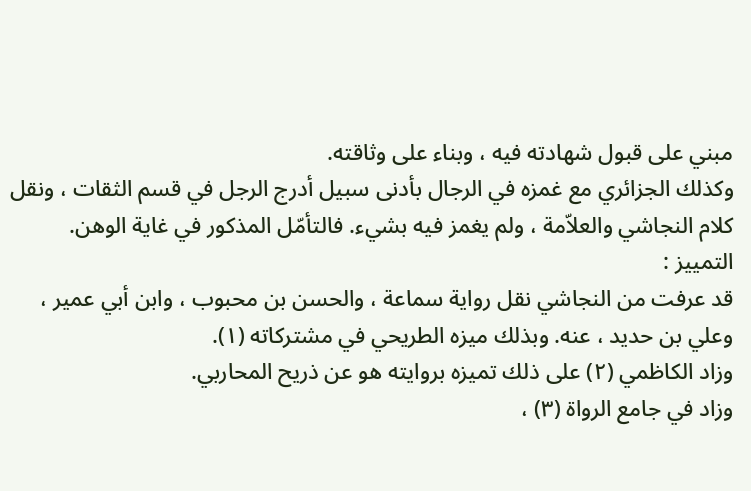مبني على قبول شهادته فيه ، وبناء على وثاقته.
وكذلك الجزائري مع غمزه في الرجال بأدنى سبيل أدرج الرجل في قسم الثقات ، ونقل كلام النجاشي والعلاّمة ، ولم يغمز فيه بشيء. فالتأمّل المذكور في غاية الوهن.
التمييز :
قد عرفت من النجاشي نقل رواية سماعة ، والحسن بن محبوب ، وابن أبي عمير ، وعلي بن حديد ، عنه. وبذلك ميزه الطريحي في مشتركاته (١).
وزاد الكاظمي (٢) على ذلك تميزه بروايته هو عن ذريح المحاربي.
وزاد في جامع الرواة (٣) ،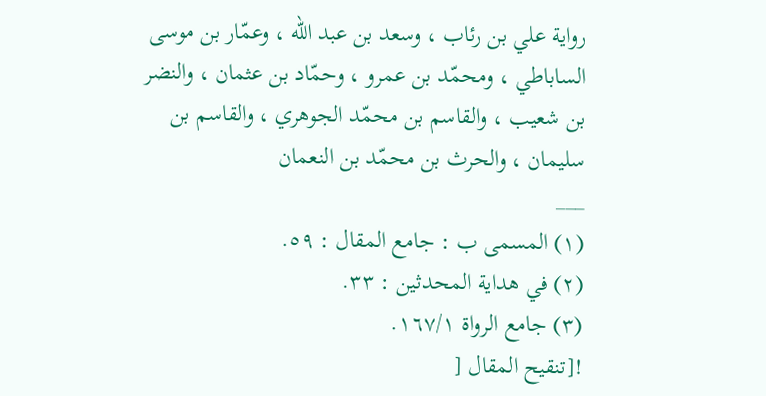رواية علي بن رئاب ، وسعد بن عبد اللّه ، وعمّار بن موسى الساباطي ، ومحمّد بن عمرو ، وحمّاد بن عثمان ، والنضر بن شعيب ، والقاسم بن محمّد الجوهري ، والقاسم بن سليمان ، والحرث بن محمّد بن النعمان
___
(١) المسمى ب : جامع المقال : ٥٩.
(٢) في هداية المحدثين : ٣٣.
(٣) جامع الرواة ١٦٧/١.
![تنقيح المقال [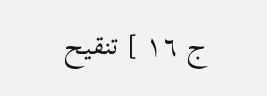ج ١٦ ] تنقيح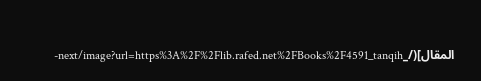المقال](/_next/image?url=https%3A%2F%2Flib.rafed.net%2FBooks%2F4591_tanqih-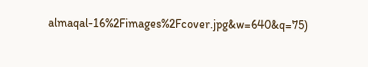almaqal-16%2Fimages%2Fcover.jpg&w=640&q=75)